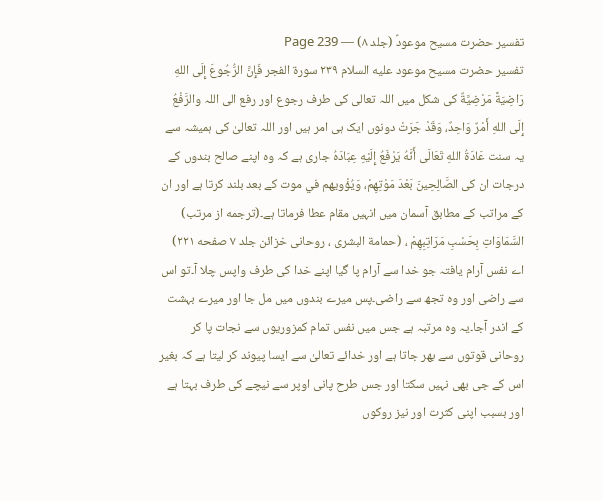تفسیر حضرت مسیح موعودؑ (جلد ۸) — Page 239
تفسیر حضرت مسیح موعود علیه السلام ۲۳۹ سورة الفجر فَإِنَّ الرُّجُوعَ إِلَى اللهِ رَاضِيَةً مَرْضِيَّةٌ کی شکل میں اللہ تعالی کی طرف رجوع اور رفع الی اللہ والرَّفْعُ إِلَى اللهِ أَمْرٌ وَاحِدٌ، وَقَدْ جَرَتْ دونوں ایک ہی امر ہیں اور اللہ تعالیٰ کی ہمیشہ سے یہ سنت عَادَةُ اللهِ تَعَالَى أَنَّهُ يَرْفَعُ إِلَيْهِ عِبَادَهُ جاری ہے کہ وہ اپنے صالح بندوں کے درجات ان کی الصَّالِحِينَ بَعْدَ مَوْتِهِمْ، وَيُؤْويهم في موت کے بعد بلند کرتا ہے اور ان کے مراتب کے مطابق آسمان میں انہیں مقام عطا فرماتا ہے۔(ترجمه از مرتب) السَّمَاوَاتِ بِحَسْبِ مَرَاتِبِهِمْ ، (حمامة البشری ، روحانی خزائن جلد ۷ صفحه ۲۲۱) اے نفس آرام یافتہ جو خدا سے آرام پا گیا اپنے خدا کی طرف واپس چلا آ۔تو اس سے راضی اور وہ تجھ سے راضی۔پس میرے بندوں میں مل جا اور میرے بہشت کے اندر آجا۔یہ وہ مرتبہ ہے جس میں نفس تمام کمزوریوں سے نجات پا کر روحانی قوتوں سے بھر جاتا ہے اور خدائے تعالیٰ سے ایسا پیوند کر لیتا ہے کہ بغیر اس کے جی بھی نہیں سکتا اور جس طرح پانی اوپر سے نیچے کی طرف بہتا ہے اور بسبب اپنی کثرت اور نیز روکوں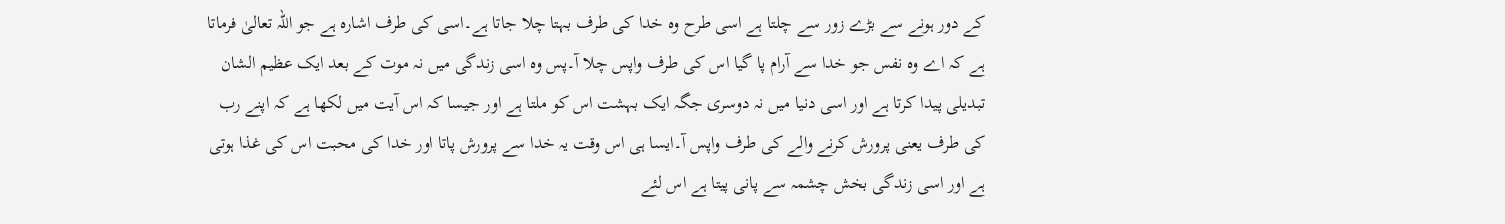کے دور ہونے سے بڑے زور سے چلتا ہے اسی طرح وہ خدا کی طرف بہتا چلا جاتا ہے۔اسی کی طرف اشارہ ہے جو اللہ تعالیٰ فرماتا ہے کہ اے وہ نفس جو خدا سے آرام پا گیا اس کی طرف واپس چلا آ۔پس وہ اسی زندگی میں نہ موت کے بعد ایک عظیم الشان تبدیلی پیدا کرتا ہے اور اسی دنیا میں نہ دوسری جگہ ایک بہشت اس کو ملتا ہے اور جیسا کہ اس آیت میں لکھا ہے کہ اپنے رب کی طرف یعنی پرورش کرنے والے کی طرف واپس آ۔ایسا ہی اس وقت یہ خدا سے پرورش پاتا اور خدا کی محبت اس کی غذا ہوتی ہے اور اسی زندگی بخش چشمہ سے پانی پیتا ہے اس لئے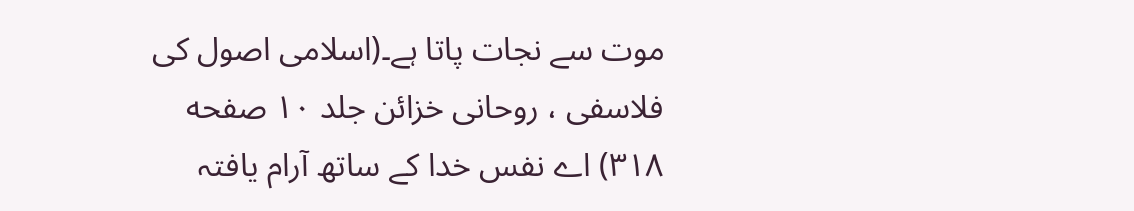موت سے نجات پاتا ہے۔(اسلامی اصول کی فلاسفی ، روحانی خزائن جلد ۱۰ صفحه ۳۱۸) اے نفس خدا کے ساتھ آرام یافتہ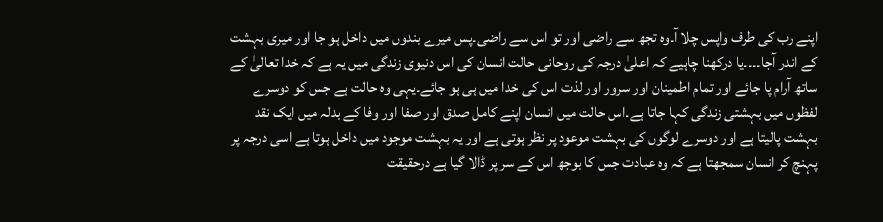اپنے رب کی طرف واپس چلا آ۔وہ تجھ سے راضی اور تو اس سے راضی۔پس میرے بندوں میں داخل ہو جا اور میری بہشت کے اندر آجا۔۔۔۔یا درکھنا چاہیے کہ اعلیٰ درجہ کی روحانی حالت انسان کی اس دنیوی زندگی میں یہ ہے کہ خدا تعالیٰ کے ساتھ آرام پا جائے اور تمام اطمینان اور سرور اور لذت اس کی خدا میں ہی ہو جائے۔یہی وہ حالت ہے جس کو دوسرے لفظوں میں بہشتی زندگی کہا جاتا ہے۔اس حالت میں انسان اپنے کامل صدق اور صفا اور وفا کے بدلہ میں ایک نقد بہشت پالیتا ہے اور دوسرے لوگوں کی بہشت موعود پر نظر ہوتی ہے اور یہ بہشت موجود میں داخل ہوتا ہے اسی درجہ پر پہنچ کر انسان سمجھتا ہے کہ وہ عبادت جس کا بوجھ اس کے سر پر ڈالا گیا ہے درحقیقت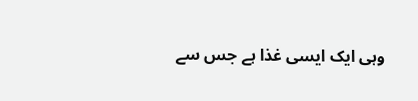وہی ایک ایسی غذا ہے جس سے